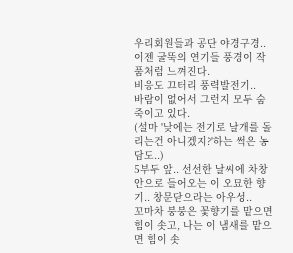우리회원들과 공단 야경구경..
이젠 굴뚝의 연기들 풍경이 작품처럼 느껴진다.
비응도 끄터리 풍력발전기..
바람이 없어서 그런지 모두 숨죽이고 있다.
(설마 '낮에는 전기로 날개를 돌리는건 아니겠지?'하는 썩은 농담도..)
5부두 앞.. 선선한 날씨에 차창안으로 들어오는 이 오묘한 향기.. 창문닫으라는 아우성..
꼬마차 붕붕은 꽃향기를 맡으면 힘이 솟고, 나는 이 냄새를 맡으면 힘이 솟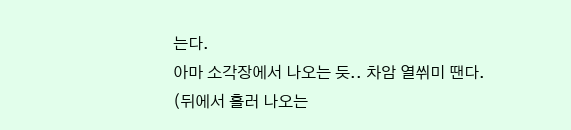는다.
아마 소각장에서 나오는 듯.. 차암 열쒸미 땐다.
(뒤에서 흘러 나오는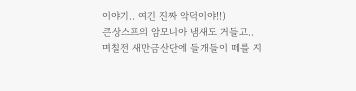이야기.. 여긴 진짜 악덕이야!!)
큰상스프의 암모니아 냄새도 거들고..
며칠전 새만금산단에 들개들이 떼를 지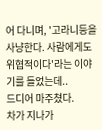어 다니며, '고라니등을 사냥한다. 사람에게도 위협적이다'라는 이야기를 들었는데..
드디어 마주쳤다.
차가 지나가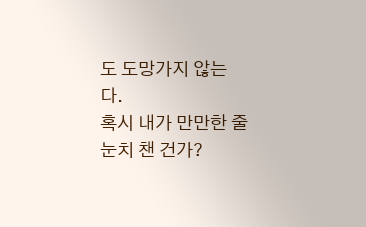도 도망가지 않는다.
혹시 내가 만만한 줄 눈치 챈 건가?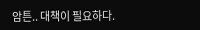암튼.. 대책이 필요하다.